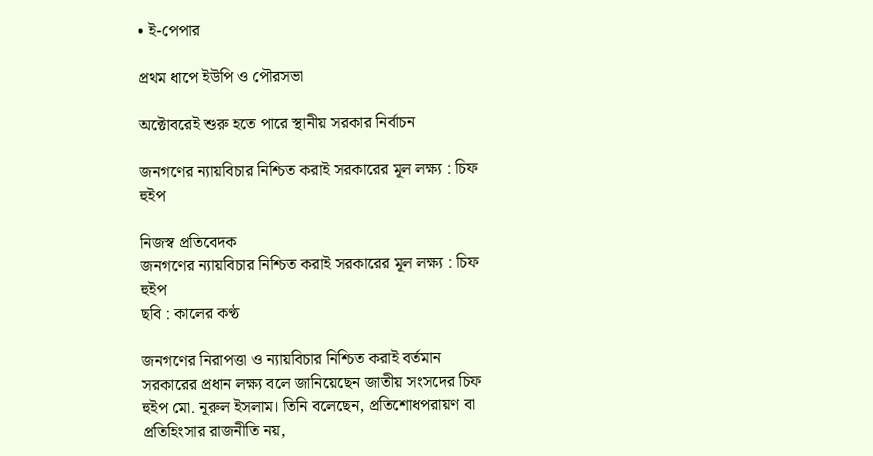• ই-পেপার

প্রথম ধাপে ইউপি ও পৌরসভা

অক্টোবরেই শুরু হতে পারে স্থানীয় সরকার নির্বাচন

জনগণের ন্যায়বিচার নিশ্চিত করাই সরকারের মূল লক্ষ্য : চিফ হুইপ

নিজস্ব প্রতিবেদক
জনগণের ন্যায়বিচার নিশ্চিত করাই সরকারের মূল লক্ষ্য : চিফ হুইপ
ছবি : কালের কণ্ঠ

জনগণের নিরাপত্তা ও ন্যায়বিচার নিশ্চিত করাই বর্তমান সরকারের প্রধান লক্ষ্য বলে জানিয়েছেন জাতীয় সংসদের চিফ হুইপ মো. নূরুল ইসলাম। তিনি বলেছেন, প্রতিশোধপরায়ণ বা প্রতিহিংসার রাজনীতি নয়,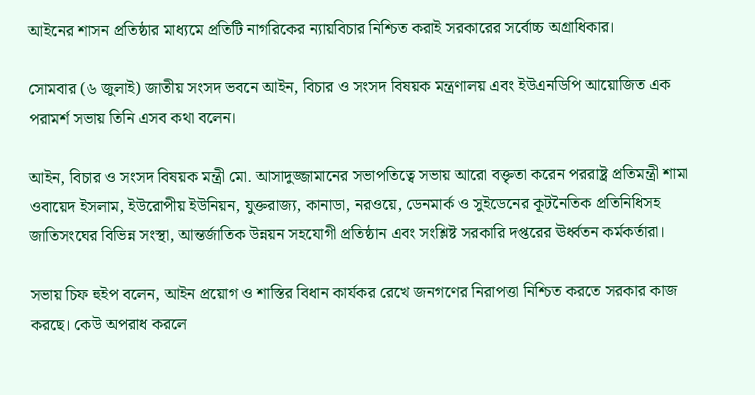আইনের শাসন প্রতিষ্ঠার মাধ্যমে প্রতিটি নাগরিকের ন্যায়বিচার নিশ্চিত করাই সরকারের সর্বোচ্চ অগ্রাধিকার।

সোমবার (৬ জুলাই) জাতীয় সংসদ ভবনে আইন, বিচার ও সংসদ বিষয়ক মন্ত্রণালয় এবং ইউএনডিপি আয়োজিত এক পরামর্শ সভায় তিনি এসব কথা বলেন।

আইন, বিচার ও সংসদ বিষয়ক মন্ত্রী মো. আসাদুজ্জামানের সভাপতিত্বে সভায় আরো বক্তৃতা করেন পররাষ্ট্র প্রতিমন্ত্রী শামা ওবায়েদ ইসলাম, ইউরোপীয় ইউনিয়ন, যুক্তরাজ্য, কানাডা, নরওয়ে, ডেনমার্ক ও সুইডেনের কূটনৈতিক প্রতিনিধিসহ জাতিসংঘের বিভিন্ন সংস্থা, আন্তর্জাতিক উন্নয়ন সহযোগী প্রতিষ্ঠান এবং সংশ্লিষ্ট সরকারি দপ্তরের ঊর্ধ্বতন কর্মকর্তারা।

সভায় চিফ হুইপ বলেন, আইন প্রয়োগ ও শাস্তির বিধান কার্যকর রেখে জনগণের নিরাপত্তা নিশ্চিত করতে সরকার কাজ করছে। কেউ অপরাধ করলে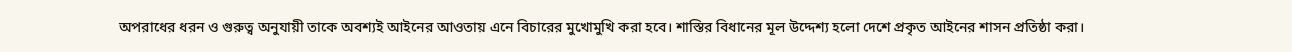অপরাধের ধরন ও গুরুত্ব অনুযায়ী তাকে অবশ্যই আইনের আওতায় এনে বিচারের মুখোমুখি করা হবে। শাস্তির বিধানের মূল উদ্দেশ্য হলো দেশে প্রকৃত আইনের শাসন প্রতিষ্ঠা করা।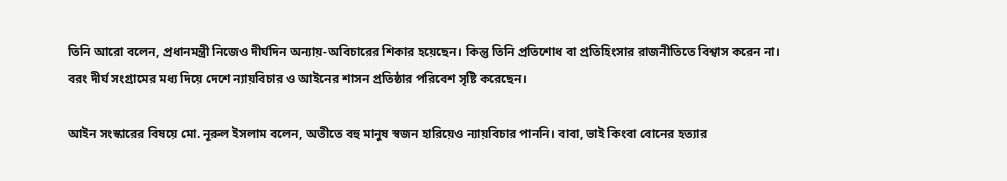তিনি আরো বলেন, প্রধানমন্ত্রী নিজেও দীর্ঘদিন অন্যায়-অবিচারের শিকার হয়েছেন। কিন্তু তিনি প্রতিশোধ বা প্রতিহিংসার রাজনীতিতে বিশ্বাস করেন না। বরং দীর্ঘ সংগ্রামের মধ্য দিয়ে দেশে ন্যায়বিচার ও আইনের শাসন প্রতিষ্ঠার পরিবেশ সৃষ্টি করেছেন।

আইন সংস্কারের বিষয়ে মো. নূরুল ইসলাম বলেন, অতীতে বহু মানুষ স্বজন হারিয়েও ন্যায়বিচার পাননি। বাবা, ভাই কিংবা বোনের হত্যার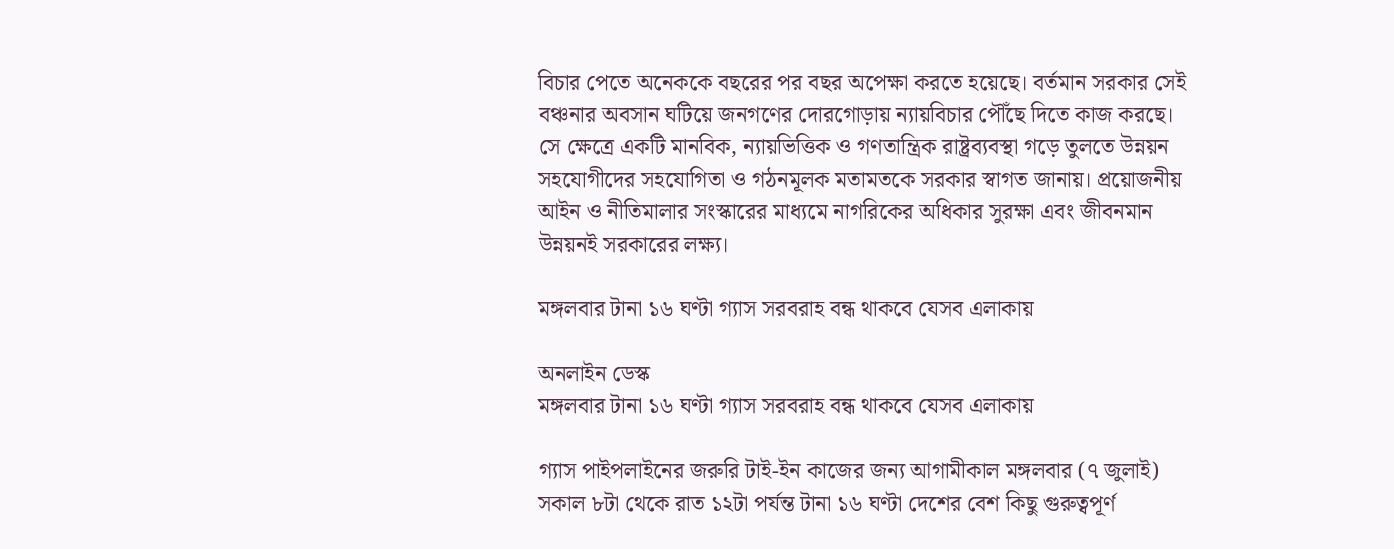বিচার পেতে অনেককে বছরের পর বছর অপেক্ষা করতে হয়েছে। বর্তমান সরকার সেই বঞ্চনার অবসান ঘটিয়ে জনগণের দোরগোড়ায় ন্যায়বিচার পৌঁছে দিতে কাজ করছে। সে ক্ষেত্রে একটি মানবিক, ন্যায়ভিত্তিক ও গণতান্ত্রিক রাষ্ট্রব্যবস্থা গড়ে তুলতে উন্নয়ন সহযোগীদের সহযোগিতা ও গঠনমূলক মতামতকে সরকার স্বাগত জানায়। প্রয়োজনীয় আইন ও নীতিমালার সংস্কারের মাধ্যমে নাগরিকের অধিকার সুরক্ষা এবং জীবনমান উন্নয়নই সরকারের লক্ষ্য।

মঙ্গলবার টানা ১৬ ঘণ্টা গ্যাস সরবরাহ বন্ধ থাকবে যেসব এলাকায়

অনলাইন ডেস্ক
মঙ্গলবার টানা ১৬ ঘণ্টা গ্যাস সরবরাহ বন্ধ থাকবে যেসব এলাকায়

গ্যাস পাইপলাইনের জরুরি টাই-ইন কাজের জন্য আগামীকাল মঙ্গলবার (৭ জুলাই) সকাল ৮টা থেকে রাত ১২টা পর্যন্ত টানা ১৬ ঘণ্টা দেশের বেশ কিছু গুরুত্বপূর্ণ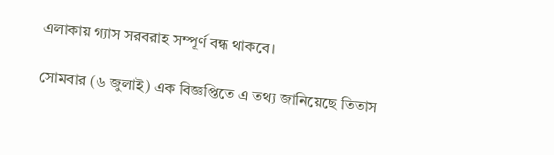এলাকায় গ্যাস সরবরাহ সম্পূর্ণ বন্ধ থাকবে।

সোমবার (৬ জুলাই) এক বিজ্ঞপ্তিতে এ তথ্য জানিয়েছে তিতাস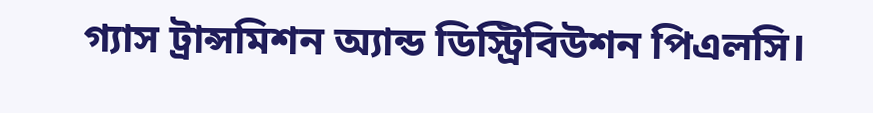গ্যাস ট্রান্সমিশন অ্যান্ড ডিস্ট্রিবিউশন পিএলসি।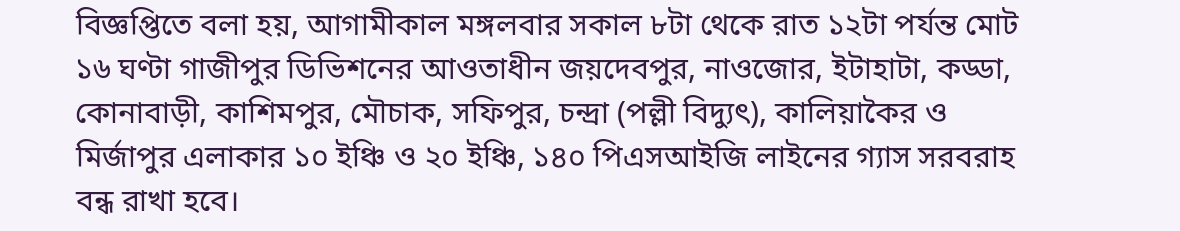বিজ্ঞপ্তিতে বলা হয়, আগামীকাল মঙ্গলবার সকাল ৮টা থেকে রাত ১২টা পর্যন্ত মোট ১৬ ঘণ্টা গাজীপুর ডিভিশনের আওতাধীন জয়দেবপুর, নাওজোর, ইটাহাটা, কড্ডা, কোনাবাড়ী, কাশিমপুর, মৌচাক, সফিপুর, চন্দ্রা (পল্লী বিদ্যুৎ), কালিয়াকৈর ও মির্জাপুর এলাকার ১০ ইঞ্চি ও ২০ ইঞ্চি, ১৪০ পিএসআইজি লাইনের গ্যাস সরবরাহ বন্ধ রাখা হবে।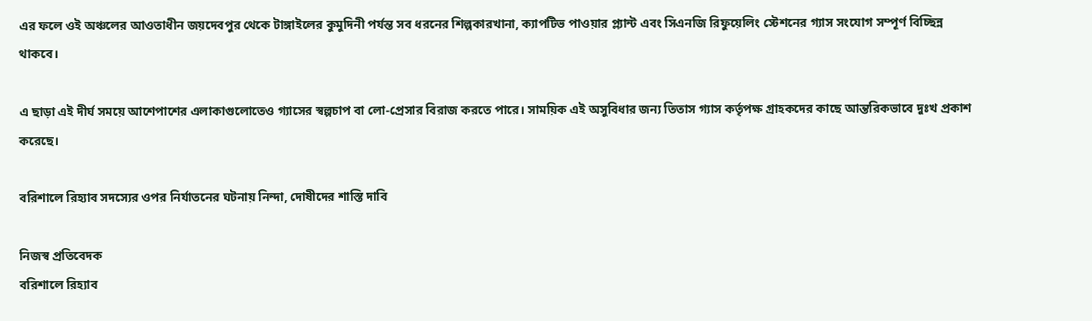এর ফলে ওই অঞ্চলের আওতাধীন জয়দেবপুর থেকে টাঙ্গাইলের কুমুদিনী পর্যন্ত সব ধরনের শিল্পকারখানা, ক্যাপটিভ পাওয়ার প্ল্যান্ট এবং সিএনজি রিফুয়েলিং স্টেশনের গ্যাস সংযোগ সম্পূর্ণ বিচ্ছিন্ন থাকবে।

এ ছাড়া এই দীর্ঘ সময়ে আশেপাশের এলাকাগুলোতেও গ্যাসের স্বল্পচাপ বা লো-প্রেসার বিরাজ করতে পারে। সাময়িক এই অসুবিধার জন্য তিতাস গ্যাস কর্তৃপক্ষ গ্রাহকদের কাছে আন্তরিকভাবে দুঃখ প্রকাশ করেছে।

বরিশালে রিহ্যাব সদস্যের ওপর নির্যাতনের ঘটনায় নিন্দা, দোষীদের শাস্তি দাবি

নিজস্ব প্রতিবেদক
বরিশালে রিহ্যাব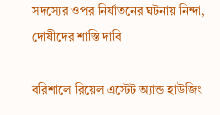সদস্যের ওপর নির্যাতনের ঘটনায় নিন্দা, দোষীদের শাস্তি দাবি

বরিশালে রিয়েল এস্টেট অ্যান্ড হাউজিং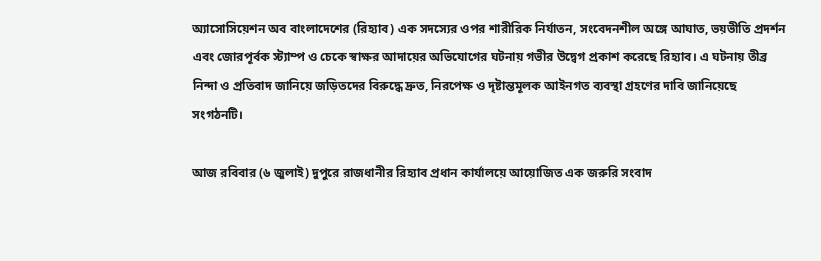অ্যাসোসিয়েশন অব বাংলাদেশের (রিহ্যাব) এক সদস্যের ওপর শারীরিক নির্যাতন, সংবেদনশীল অঙ্গে আঘাত, ভয়ভীতি প্রদর্শন এবং জোরপূর্বক স্ট্যাম্প ও চেকে স্বাক্ষর আদায়ের অভিযোগের ঘটনায় গভীর উদ্বেগ প্রকাশ করেছে রিহ্যাব। এ ঘটনায় তীব্র নিন্দা ও প্রতিবাদ জানিয়ে জড়িতদের বিরুদ্ধে দ্রুত, নিরপেক্ষ ও দৃষ্টান্তমূলক আইনগত ব্যবস্থা গ্রহণের দাবি জানিয়েছে সংগঠনটি।

আজ রবিবার (৬ জুলাই) দুপুরে রাজধানীর রিহ্যাব প্রধান কার্যালয়ে আয়োজিত এক জরুরি সংবাদ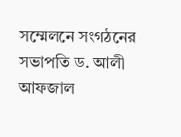সম্মেলনে সংগঠনের সভাপতি ড. আলী আফজাল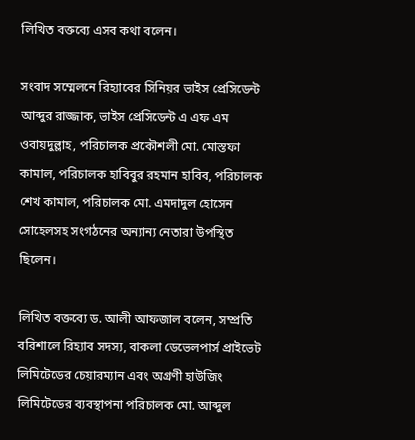লিখিত বক্তব্যে এসব কথা বলেন।

সংবাদ সম্মেলনে রিহ্যাবের সিনিয়র ভাইস প্রেসিডেন্ট আব্দুর রাজ্জাক, ভাইস প্রেসিডেন্ট এ এফ এম ওবায়দুল্লাহ, পরিচালক প্রকৌশলী মো. মোস্তফা কামাল, পরিচালক হাবিবুর রহমান হাবিব, পরিচালক শেখ কামাল, পরিচালক মো. এমদাদুল হোসেন সোহেলসহ সংগঠনের অন্যান্য নেতারা উপস্থিত ছিলেন।

লিখিত বক্তব্যে ড. আলী আফজাল বলেন, সম্প্রতি বরিশালে রিহ্যাব সদস্য, বাকলা ডেভেলপার্স প্রাইভেট লিমিটেডের চেয়ারম্যান এবং অগ্রণী হাউজিং লিমিটেডের ব্যবস্থাপনা পরিচালক মো. আব্দুল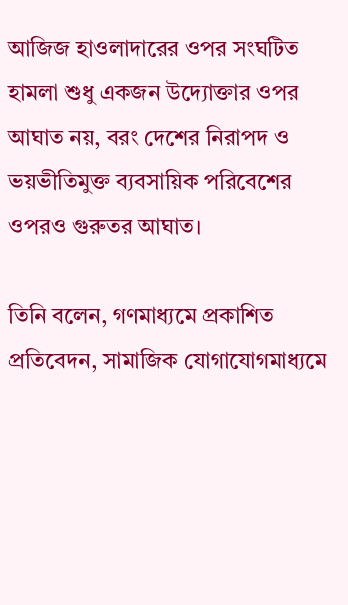আজিজ হাওলাদারের ওপর সংঘটিত হামলা শুধু একজন উদ্যোক্তার ওপর আঘাত নয়, বরং দেশের নিরাপদ ও ভয়ভীতিমুক্ত ব্যবসায়িক পরিবেশের ওপরও গুরুতর আঘাত।

তিনি বলেন, গণমাধ্যমে প্রকাশিত প্রতিবেদন, সামাজিক যোগাযোগমাধ্যমে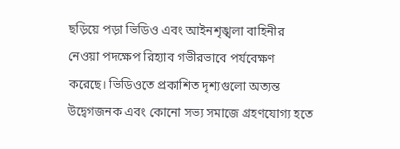ছড়িয়ে পড়া ভিডিও এবং আইনশৃঙ্খলা বাহিনীর নেওয়া পদক্ষেপ রিহ্যাব গভীরভাবে পর্যবেক্ষণ করেছে। ভিডিওতে প্রকাশিত দৃশ্যগুলো অত্যন্ত উদ্বেগজনক এবং কোনো সভ্য সমাজে গ্রহণযোগ্য হতে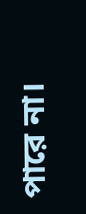পারে না।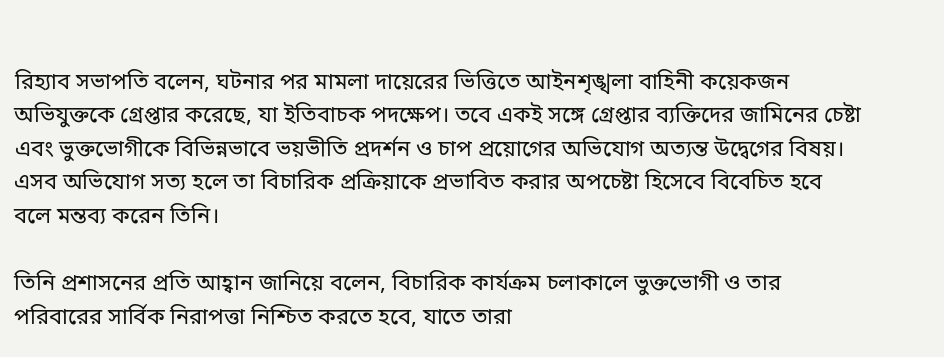রিহ্যাব সভাপতি বলেন, ঘটনার পর মামলা দায়েরের ভিত্তিতে আইনশৃঙ্খলা বাহিনী কয়েকজন অভিযুক্তকে গ্রেপ্তার করেছে, যা ইতিবাচক পদক্ষেপ। তবে একই সঙ্গে গ্রেপ্তার ব্যক্তিদের জামিনের চেষ্টা এবং ভুক্তভোগীকে বিভিন্নভাবে ভয়ভীতি প্রদর্শন ও চাপ প্রয়োগের অভিযোগ অত্যন্ত উদ্বেগের বিষয়। এসব অভিযোগ সত্য হলে তা বিচারিক প্রক্রিয়াকে প্রভাবিত করার অপচেষ্টা হিসেবে বিবেচিত হবে বলে মন্তব্য করেন তিনি।

তিনি প্রশাসনের প্রতি আহ্বান জানিয়ে বলেন, বিচারিক কার্যক্রম চলাকালে ভুক্তভোগী ও তার পরিবারের সার্বিক নিরাপত্তা নিশ্চিত করতে হবে, যাতে তারা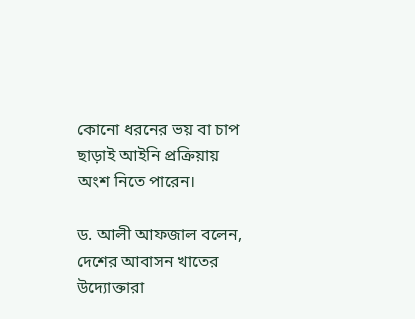কোনো ধরনের ভয় বা চাপ ছাড়াই আইনি প্রক্রিয়ায় অংশ নিতে পারেন।

ড. আলী আফজাল বলেন, দেশের আবাসন খাতের উদ্যোক্তারা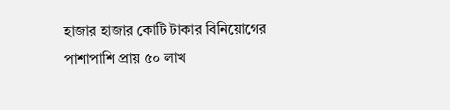হাজার হাজার কোটি টাকার বিনিয়োগের পাশাপাশি প্রায় ৫০ লাখ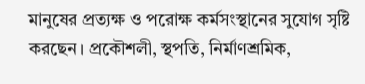মানুষের প্রত্যক্ষ ও পরোক্ষ কর্মসংস্থানের সুযোগ সৃষ্টি করছেন। প্রকৌশলী, স্থপতি, নির্মাণশ্রমিক,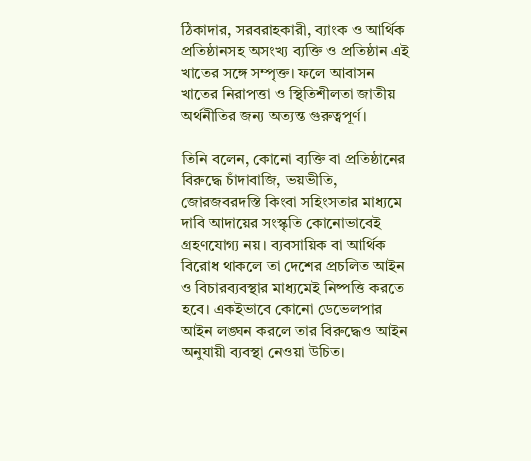ঠিকাদার, সরবরাহকারী, ব্যাংক ও আর্থিক প্রতিষ্ঠানসহ অসংখ্য ব্যক্তি ও প্রতিষ্ঠান এই খাতের সঙ্গে সম্পৃক্ত। ফলে আবাসন খাতের নিরাপত্তা ও স্থিতিশীলতা জাতীয় অর্থনীতির জন্য অত্যন্ত গুরুত্বপূর্ণ।

তিনি বলেন, কোনো ব্যক্তি বা প্রতিষ্ঠানের বিরুদ্ধে চাঁদাবাজি, ভয়ভীতি, জোরজবরদস্তি কিংবা সহিংসতার মাধ্যমে দাবি আদায়ের সংস্কৃতি কোনোভাবেই গ্রহণযোগ্য নয়। ব্যবসায়িক বা আর্থিক বিরোধ থাকলে তা দেশের প্রচলিত আইন ও বিচারব্যবস্থার মাধ্যমেই নিষ্পত্তি করতে হবে। একইভাবে কোনো ডেভেলপার আইন লঙ্ঘন করলে তার বিরুদ্ধেও আইন অনুযায়ী ব্যবস্থা নেওয়া উচিত।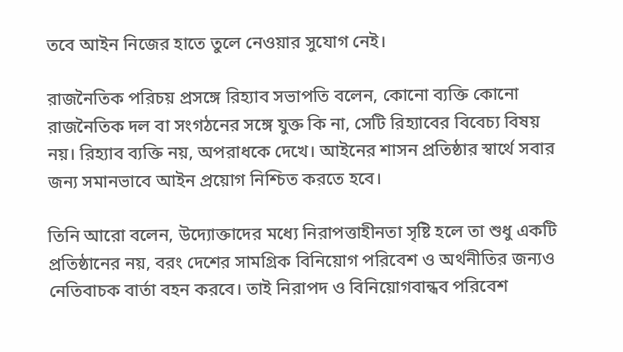তবে আইন নিজের হাতে তুলে নেওয়ার সুযোগ নেই।

রাজনৈতিক পরিচয় প্রসঙ্গে রিহ্যাব সভাপতি বলেন, কোনো ব্যক্তি কোনো রাজনৈতিক দল বা সংগঠনের সঙ্গে যুক্ত কি না, সেটি রিহ্যাবের বিবেচ্য বিষয় নয়। রিহ্যাব ব্যক্তি নয়, অপরাধকে দেখে। আইনের শাসন প্রতিষ্ঠার স্বার্থে সবার জন্য সমানভাবে আইন প্রয়োগ নিশ্চিত করতে হবে।

তিনি আরো বলেন, উদ্যোক্তাদের মধ্যে নিরাপত্তাহীনতা সৃষ্টি হলে তা শুধু একটি প্রতিষ্ঠানের নয়, বরং দেশের সামগ্রিক বিনিয়োগ পরিবেশ ও অর্থনীতির জন্যও নেতিবাচক বার্তা বহন করবে। তাই নিরাপদ ও বিনিয়োগবান্ধব পরিবেশ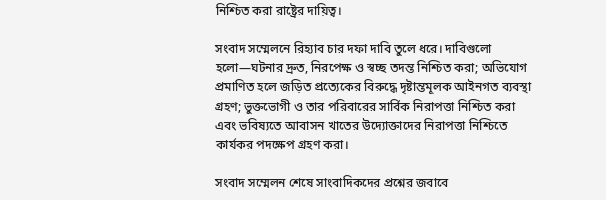নিশ্চিত করা রাষ্ট্রের দায়িত্ব।

সংবাদ সম্মেলনে রিহ্যাব চার দফা দাবি তুলে ধরে। দাবিগুলো হলো—ঘটনার দ্রুত, নিরপেক্ষ ও স্বচ্ছ তদন্ত নিশ্চিত করা; অভিযোগ প্রমাণিত হলে জড়িত প্রত্যেকের বিরুদ্ধে দৃষ্টান্তমূলক আইনগত ব্যবস্থা গ্রহণ; ভুক্তভোগী ও তার পরিবারের সার্বিক নিরাপত্তা নিশ্চিত করা এবং ভবিষ্যতে আবাসন খাতের উদ্যোক্তাদের নিরাপত্তা নিশ্চিতে কার্যকর পদক্ষেপ গ্রহণ করা।

সংবাদ সম্মেলন শেষে সাংবাদিকদের প্রশ্নের জবাবে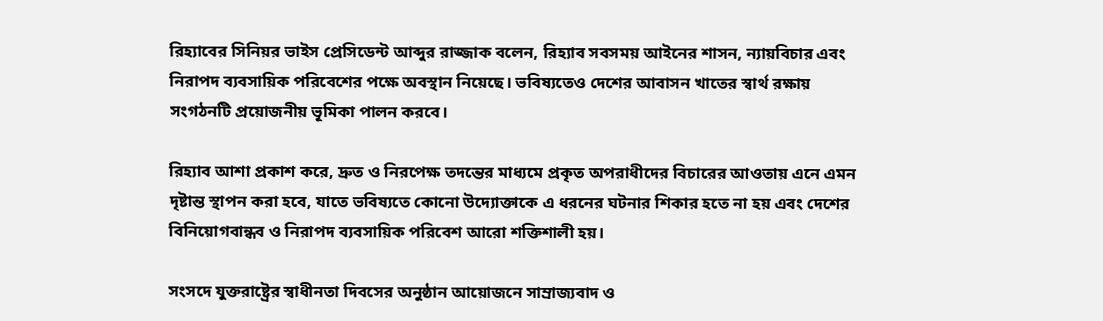রিহ্যাবের সিনিয়র ভাইস প্রেসিডেন্ট আব্দুর রাজ্জাক বলেন, রিহ্যাব সবসময় আইনের শাসন, ন্যায়বিচার এবং নিরাপদ ব্যবসায়িক পরিবেশের পক্ষে অবস্থান নিয়েছে। ভবিষ্যতেও দেশের আবাসন খাতের স্বার্থ রক্ষায় সংগঠনটি প্রয়োজনীয় ভূমিকা পালন করবে।

রিহ্যাব আশা প্রকাশ করে, দ্রুত ও নিরপেক্ষ তদন্তের মাধ্যমে প্রকৃত অপরাধীদের বিচারের আওতায় এনে এমন দৃষ্টান্ত স্থাপন করা হবে, যাতে ভবিষ্যতে কোনো উদ্যোক্তাকে এ ধরনের ঘটনার শিকার হতে না হয় এবং দেশের বিনিয়োগবান্ধব ও নিরাপদ ব্যবসায়িক পরিবেশ আরো শক্তিশালী হয়।

সংসদে যুক্তরাষ্ট্রের স্বাধীনতা দিবসের অনুষ্ঠান আয়োজনে সাম্রাজ্যবাদ ও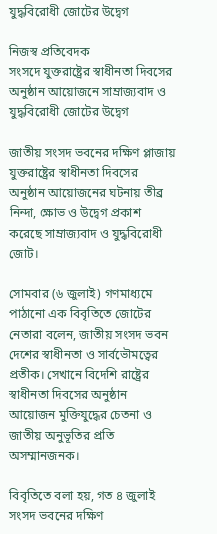যুদ্ধবিরোধী জোটের উদ্বেগ

নিজস্ব প্রতিবেদক
সংসদে যুক্তরাষ্ট্রের স্বাধীনতা দিবসের অনুষ্ঠান আয়োজনে সাম্রাজ্যবাদ ও যুদ্ধবিরোধী জোটের উদ্বেগ

জাতীয় সংসদ ভবনের দক্ষিণ প্লাজায় যুক্তরাষ্ট্রের স্বাধীনতা দিবসের অনুষ্ঠান আয়োজনের ঘটনায় তীব্র নিন্দা, ক্ষোভ ও উদ্বেগ প্রকাশ করেছে সাম্রাজ্যবাদ ও যুদ্ধবিরোধী জোট।

সোমবার (৬ জুলাই) গণমাধ্যমে পাঠানো এক বিবৃতিতে জোটের নেতারা বলেন, জাতীয় সংসদ ভবন দেশের স্বাধীনতা ও সার্বভৌমত্বের প্রতীক। সেখানে বিদেশি রাষ্ট্রের স্বাধীনতা দিবসের অনুষ্ঠান আয়োজন মুক্তিযুদ্ধের চেতনা ও জাতীয় অনুভূতির প্রতি অসম্মানজনক।

বিবৃতিতে বলা হয়, গত ৪ জুলাই সংসদ ভবনের দক্ষিণ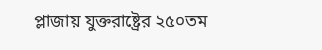প্লাজায় যুক্তরাষ্ট্রের ২৫০তম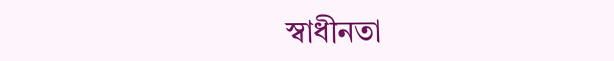স্বাধীনতা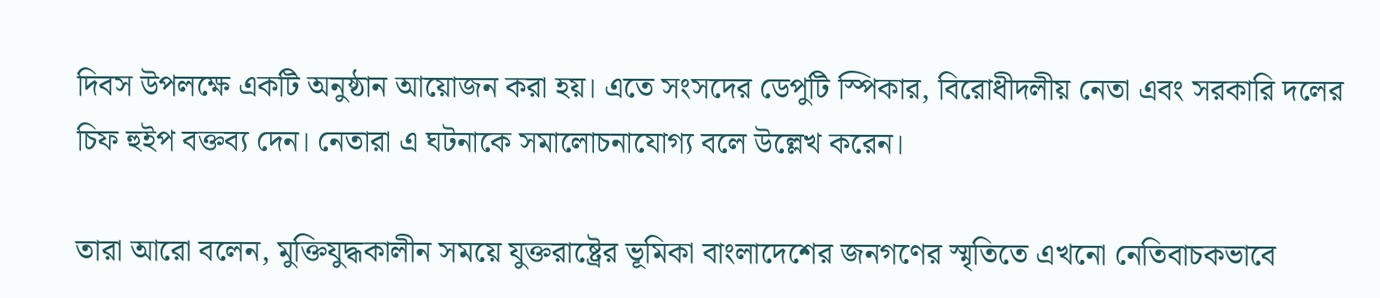দিবস উপলক্ষে একটি অনুষ্ঠান আয়োজন করা হয়। এতে সংসদের ডেপুটি স্পিকার, বিরোধীদলীয় নেতা এবং সরকারি দলের চিফ হুইপ বক্তব্য দেন। নেতারা এ ঘটনাকে সমালোচনাযোগ্য বলে উল্লেখ করেন।

তারা আরো বলেন, মুক্তিযুদ্ধকালীন সময়ে যুক্তরাষ্ট্রের ভূমিকা বাংলাদেশের জনগণের স্মৃতিতে এখনো নেতিবাচকভাবে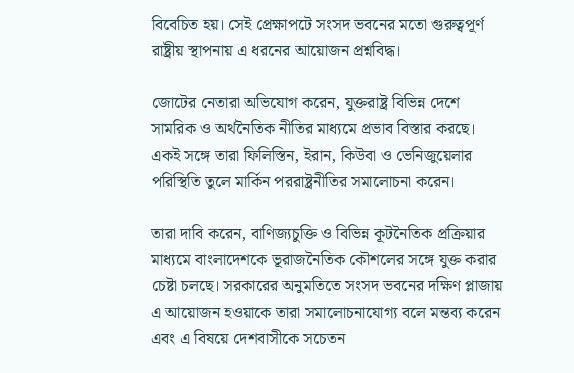বিবেচিত হয়। সেই প্রেক্ষাপটে সংসদ ভবনের মতো গুরুত্বপূর্ণ রাষ্ট্রীয় স্থাপনায় এ ধরনের আয়োজন প্রশ্নবিদ্ধ।

জোটের নেতারা অভিযোগ করেন, যুক্তরাষ্ট্র বিভিন্ন দেশে সামরিক ও অর্থনৈতিক নীতির মাধ্যমে প্রভাব বিস্তার করছে। একই সঙ্গে তারা ফিলিস্তিন, ইরান, কিউবা ও ভেনিজুয়েলার পরিস্থিতি তুলে মার্কিন পররাষ্ট্রনীতির সমালোচনা করেন।

তারা দাবি করেন, বাণিজ্যচুক্তি ও বিভিন্ন কূটনৈতিক প্রক্রিয়ার মাধ্যমে বাংলাদেশকে ভূরাজনৈতিক কৌশলের সঙ্গে যুক্ত করার চেষ্টা চলছে। সরকারের অনুমতিতে সংসদ ভবনের দক্ষিণ প্লাজায় এ আয়োজন হওয়াকে তারা সমালোচনাযোগ্য বলে মন্তব্য করেন এবং এ বিষয়ে দেশবাসীকে সচেতন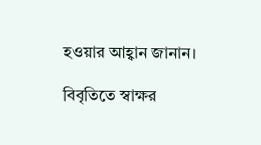হওয়ার আহ্বান জানান।

বিবৃতিতে স্বাক্ষর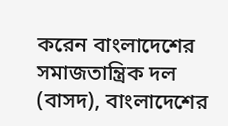করেন বাংলাদেশের সমাজতান্ত্রিক দল (বাসদ), বাংলাদেশের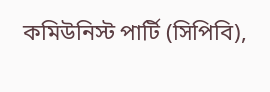কমিউনিস্ট পার্টি (সিপিবি),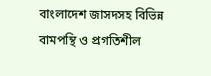বাংলাদেশ জাসদসহ বিভিন্ন বামপন্থি ও প্রগতিশীল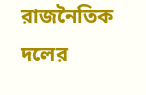রাজনৈতিক দলের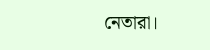নেতারা।